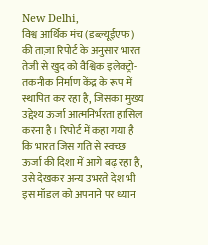New Delhi,
विश्व आर्थिक मंच (डब्ल्यूईएफ) की ताज़ा रिपोर्ट के अनुसार भारत तेजी से खुद को वैश्विक इलेक्ट्रो-तकनीक निर्माण केंद्र के रूप में स्थापित कर रहा है, जिसका मुख्य उद्देश्य ऊर्जा आत्मनिर्भरता हासिल करना है। रिपोर्ट में कहा गया है कि भारत जिस गति से स्वच्छ ऊर्जा की दिशा में आगे बढ़ रहा है, उसे देखकर अन्य उभरते देश भी इस मॉडल को अपनाने पर ध्यान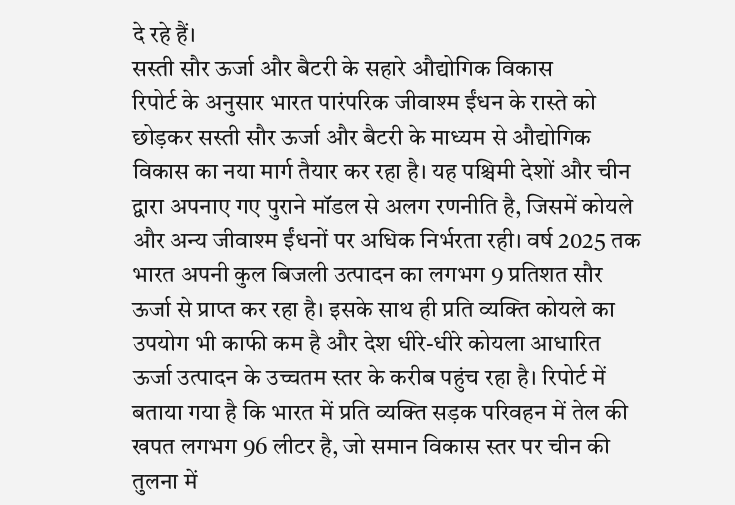दे रहे हैं।
सस्ती सौर ऊर्जा और बैटरी के सहारे औद्योगिक विकास
रिपोर्ट के अनुसार भारत पारंपरिक जीवाश्म ईंधन के रास्ते को छोड़कर सस्ती सौर ऊर्जा और बैटरी के माध्यम से औद्योगिक विकास का नया मार्ग तैयार कर रहा है। यह पश्चिमी देशों और चीन द्वारा अपनाए गए पुराने मॉडल से अलग रणनीति है, जिसमें कोयले और अन्य जीवाश्म ईंधनों पर अधिक निर्भरता रही। वर्ष 2025 तक भारत अपनी कुल बिजली उत्पादन का लगभग 9 प्रतिशत सौर ऊर्जा से प्राप्त कर रहा है। इसके साथ ही प्रति व्यक्ति कोयले का उपयोग भी काफी कम है और देश धीरे-धीरे कोयला आधारित ऊर्जा उत्पादन के उच्चतम स्तर के करीब पहुंच रहा है। रिपोर्ट में बताया गया है कि भारत में प्रति व्यक्ति सड़क परिवहन में तेल की खपत लगभग 96 लीटर है, जो समान विकास स्तर पर चीन की तुलना में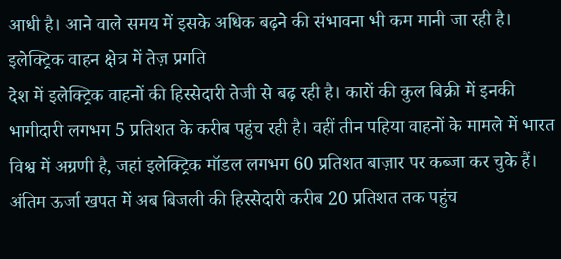आधी है। आने वाले समय में इसके अधिक बढ़ने की संभावना भी कम मानी जा रही है।
इलेक्ट्रिक वाहन क्षेत्र में तेज़ प्रगति
देश में इलेक्ट्रिक वाहनों की हिस्सेदारी तेजी से बढ़ रही है। कारों की कुल बिक्री में इनकी भागीदारी लगभग 5 प्रतिशत के करीब पहुंच रही है। वहीं तीन पहिया वाहनों के मामले में भारत विश्व में अग्रणी है, जहां इलेक्ट्रिक मॉडल लगभग 60 प्रतिशत बाज़ार पर कब्जा कर चुके हैं। अंतिम ऊर्जा खपत में अब बिजली की हिस्सेदारी करीब 20 प्रतिशत तक पहुंच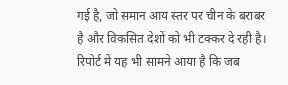गई है, जो समान आय स्तर पर चीन के बराबर है और विकसित देशों को भी टक्कर दे रही है। रिपोर्ट में यह भी सामने आया है कि जब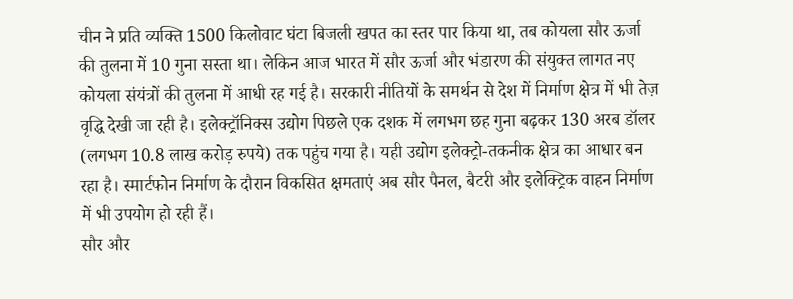चीन ने प्रति व्यक्ति 1500 किलोवाट घंटा बिजली खपत का स्तर पार किया था, तब कोयला सौर ऊर्जा की तुलना में 10 गुना सस्ता था। लेकिन आज भारत में सौर ऊर्जा और भंडारण की संयुक्त लागत नए कोयला संयंत्रों की तुलना में आधी रह गई है। सरकारी नीतियों के समर्थन से देश में निर्माण क्षेत्र में भी तेज़ वृद्धि देखी जा रही है। इलेक्ट्रॉनिक्स उद्योग पिछले एक दशक में लगभग छह गुना बढ़कर 130 अरब डॉलर (लगभग 10.8 लाख करोड़ रुपये) तक पहुंच गया है। यही उद्योग इलेक्ट्रो-तकनीक क्षेत्र का आधार बन रहा है। स्मार्टफोन निर्माण के दौरान विकसित क्षमताएं अब सौर पैनल, बैटरी और इलेक्ट्रिक वाहन निर्माण में भी उपयोग हो रही हैं।
सौर और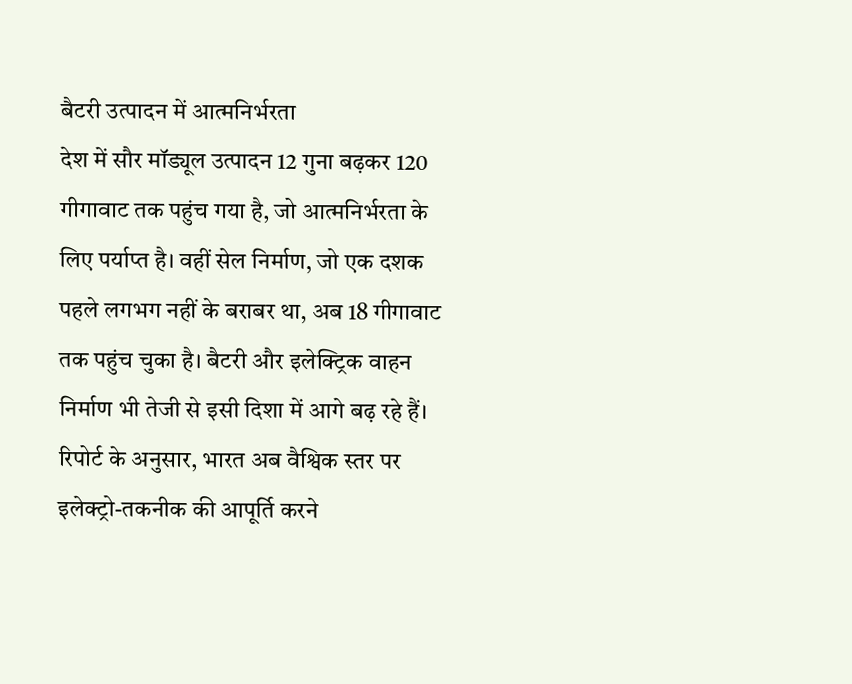बैटरी उत्पादन में आत्मनिर्भरता
देश में सौर मॉड्यूल उत्पादन 12 गुना बढ़कर 120 गीगावाट तक पहुंच गया है, जो आत्मनिर्भरता के लिए पर्याप्त है। वहीं सेल निर्माण, जो एक दशक पहले लगभग नहीं के बराबर था, अब 18 गीगावाट तक पहुंच चुका है। बैटरी और इलेक्ट्रिक वाहन निर्माण भी तेजी से इसी दिशा में आगे बढ़ रहे हैं। रिपोर्ट के अनुसार, भारत अब वैश्विक स्तर पर इलेक्ट्रो-तकनीक की आपूर्ति करने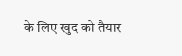के लिए खुद को तैयार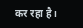कर रहा है।